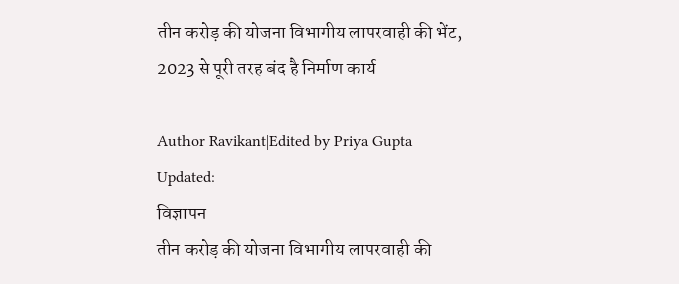तीन करोड़ की योजना विभागीय लापरवाही की भेंट, 2023 से पूरी तरह बंद है निर्माण कार्य

Author Ravikant|Edited by Priya Gupta
Updated:
विज्ञापन
तीन करोड़ की योजना विभागीय लापरवाही की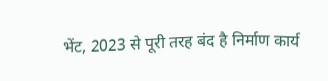भेंट, 2023 से पूरी तरह बंद है निर्माण कार्य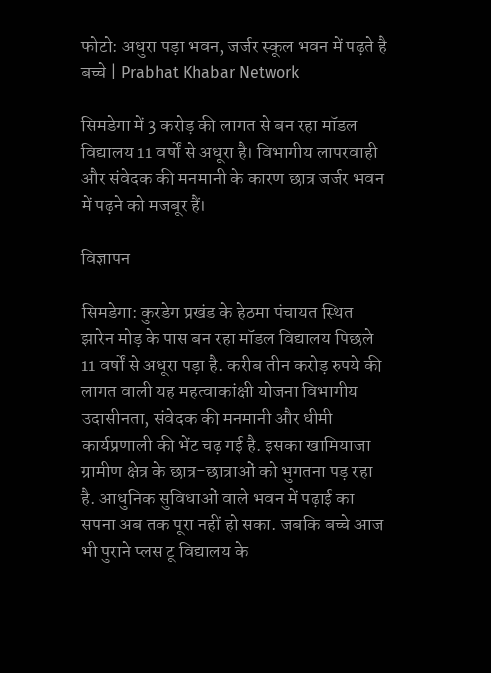फोटो: अधुरा पड़ा भवन, जर्जर स्कूल भवन में पढ़ते है बच्चे | Prabhat Khabar Network

सिमडेगा में 3 करोड़ की लागत से बन रहा मॉडल विद्यालय 11 वर्षों से अधूरा है। विभागीय लापरवाही और संवेदक की मनमानी के कारण छात्र जर्जर भवन में पढ़ने को मजबूर हैं।

विज्ञापन

सिमडेगा: कुरडेग प्रखंड के हेठमा पंचायत स्थित झारेन मोड़ के पास बन रहा मॉडल विद्यालय पिछले 11 वर्षों से अधूरा पड़ा है. करीब तीन करोड़ रुपये की लागत वाली यह महत्वाकांक्षी योजना विभागीय उदासीनता, संवेदक की मनमानी और धीमी कार्यप्रणाली की भेंट चढ़ गई है. इसका खामियाजा ग्रामीण क्षेत्र के छात्र-छात्राओं को भुगतना पड़ रहा है. आधुनिक सुविधाओं वाले भवन में पढ़ाई का सपना अब तक पूरा नहीं हो सका. जबकि बच्चे आज भी पुराने प्लस टू विद्यालय के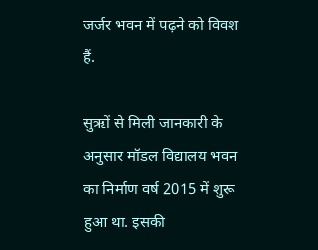जर्जर भवन में पढ़ने को विवश हैं.

सुऋों से मिली जानकारी के अनुसार मॉडल विद्यालय भवन का निर्माण वर्ष 2015 में शुरू हुआ था. इसकी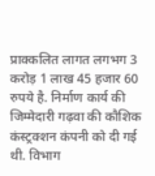प्राक्कलित लागत लगभग 3 करोड़ 1 लाख 45 हजार 60 रुपये है. निर्माण कार्य की जिम्मेदारी गढ़वा की कौशिक कंस्ट्रक्शन कंपनी को दी गई थी. विभाग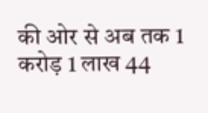की ओर से अब तक 1 करोड़ 1 लाख 44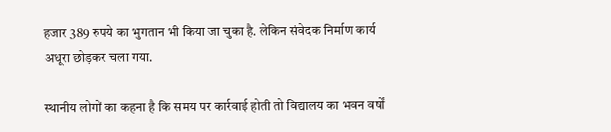हजार 389 रुपये का भुगतान भी किया जा चुका है. लेकिन संवेदक निर्माण कार्य अधूरा छोड़कर चला गया.

स्थानीय लोगों का कहना है कि समय पर कार्रवाई होती तो विद्यालय का भवन वर्षों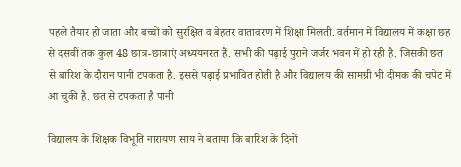पहले तैयार हो जाता और बच्चों को सुरक्षित व बेहतर वातावरण में शिक्षा मिलती. वर्तमान में विद्यालय में कक्षा छह से दसवीं तक कुल 48 छात्र-छात्राएं अध्ययनरत हैं. सभी की पढ़ाई पुराने जर्जर भवन में हो रही है. जिसकी छत से बारिश के दौरान पानी टपकता है. इससे पढ़ाई प्रभावित होती है और विद्यालय की सामग्री भी दीमक की चपेट में आ चुकी है. छत से टपकता है पानी

विद्यालय के शिक्षक विभूति नारायण साय ने बताया कि बारिश के दिनों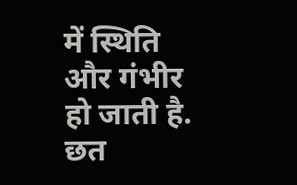में स्थिति और गंभीर हो जाती है. छत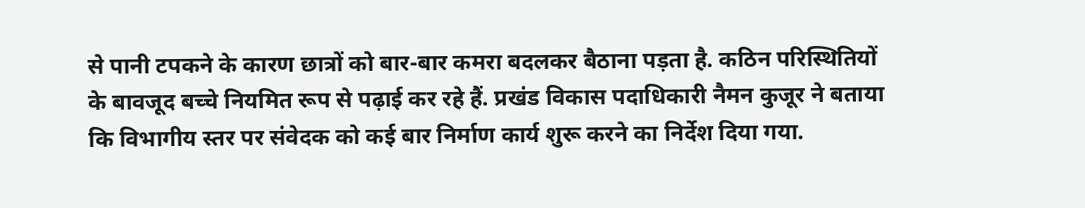से पानी टपकने के कारण छात्रों को बार-बार कमरा बदलकर बैठाना पड़ता है. कठिन परिस्थितियों के बावजूद बच्चे नियमित रूप से पढ़ाई कर रहे हैं. प्रखंड विकास पदाधिकारी नैमन कुजूर ने बताया कि विभागीय स्तर पर संवेदक को कई बार निर्माण कार्य शुरू करने का निर्देश दिया गया.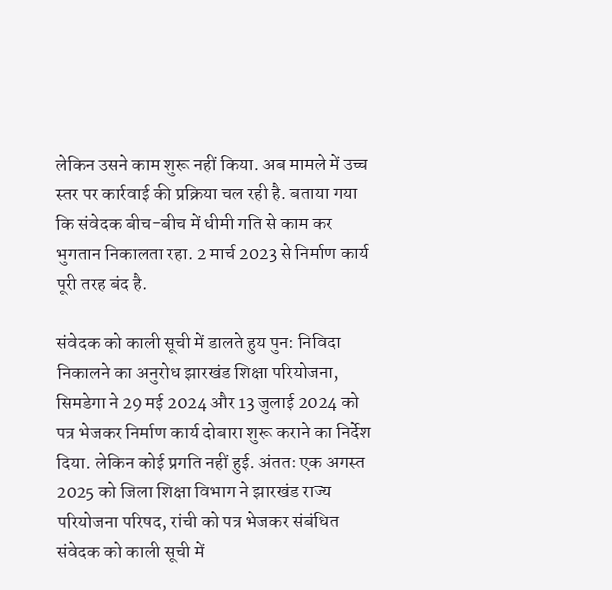लेकिन उसने काम शुरू नहीं किया. अब मामले में उच्च स्तर पर कार्रवाई की प्रक्रिया चल रही है. बताया गया कि संवेदक बीच-बीच में धीमी गति से काम कर भुगतान निकालता रहा. 2 मार्च 2023 से निर्माण कार्य पूरी तरह बंद है.

संवेदक को काली सूची में डालते हुय पुन: निविदा निकालने का अनुरोध झारखंड शिक्षा परियोजना, सिमडेगा ने 29 मई 2024 और 13 जुलाई 2024 को पत्र भेजकर निर्माण कार्य दोबारा शुरू कराने का निर्देश दिया. लेकिन कोई प्रगति नहीं हुई. अंततः एक अगस्त 2025 को जिला शिक्षा विभाग ने झारखंड राज्य परियोजना परिषद, रांची को पत्र भेजकर संबंधित संवेदक को काली सूची में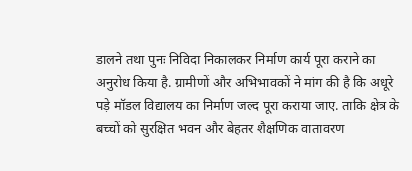डालने तथा पुनः निविदा निकालकर निर्माण कार्य पूरा कराने का अनुरोध किया है. ग्रामीणों और अभिभावकों ने मांग की है कि अधूरे पड़े मॉडल विद्यालय का निर्माण जल्द पूरा कराया जाए. ताकि क्षेत्र के बच्चों को सुरक्षित भवन और बेहतर शैक्षणिक वातावरण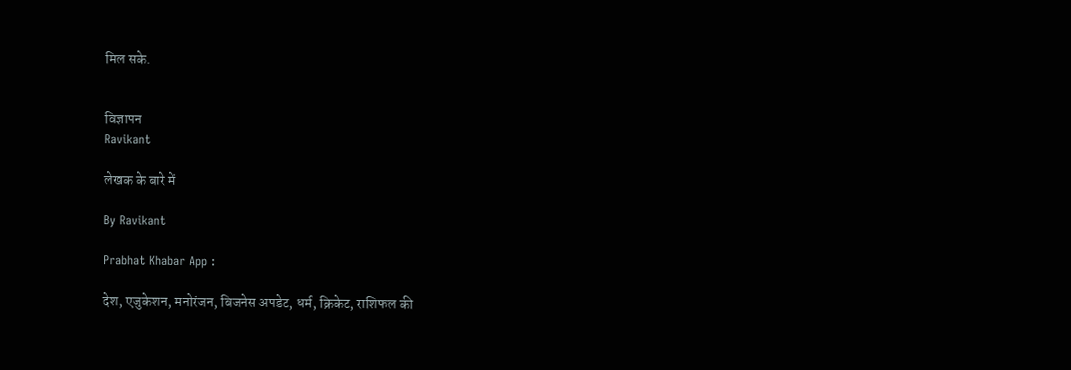मिल सके.


विज्ञापन
Ravikant

लेखक के बारे में

By Ravikant

Prabhat Khabar App :

देश, एजुकेशन, मनोरंजन, बिजनेस अपडेट, धर्म, क्रिकेट, राशिफल की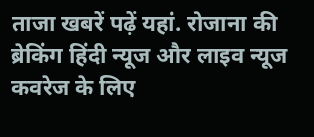ताजा खबरें पढ़ें यहां. रोजाना की ब्रेकिंग हिंदी न्यूज और लाइव न्यूज कवरेज के लिए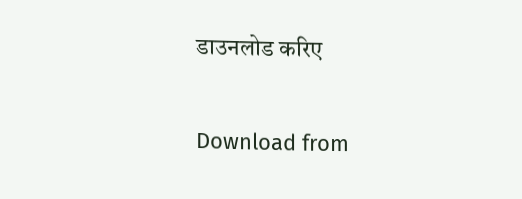डाउनलोड करिए

Download from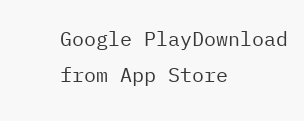Google PlayDownload from App Store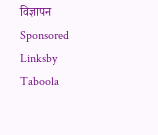विज्ञापन
Sponsored Linksby Taboola